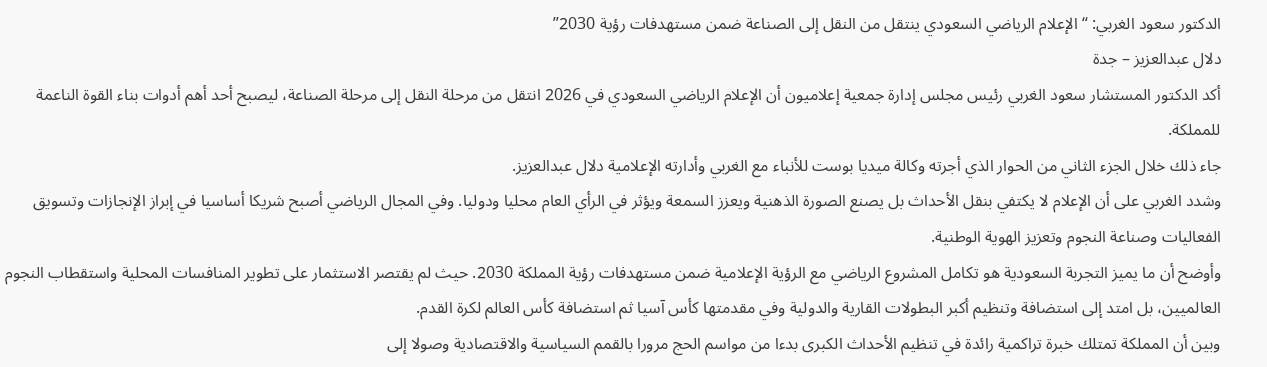الدكتور سعود الغربي: “الإعلام الرياضي السعودي ينتقل من النقل إلى الصناعة ضمن مستهدفات رؤية 2030”
دلال عبدالعزيز – جدة
أكد الدكتور المستشار سعود الغربي رئيس مجلس إدارة جمعية إعلاميون أن الإعلام الرياضي السعودي في 2026 انتقل من مرحلة النقل إلى مرحلة الصناعة، ليصبح أحد أهم أدوات بناء القوة الناعمة للمملكة.
جاء ذلك خلال الجزء الثاني من الحوار الذي أجرته وكالة ميديا بوست للأنباء مع الغربي وأدارته الإعلامية دلال عبدالعزيز.
وشدد الغربي على أن الإعلام لا يكتفي بنقل الأحداث بل يصنع الصورة الذهنية ويعزز السمعة ويؤثر في الرأي العام محليا ودوليا. وفي المجال الرياضي أصبح شريكا أساسيا في إبراز الإنجازات وتسويق الفعاليات وصناعة النجوم وتعزيز الهوية الوطنية.
وأوضح أن ما يميز التجربة السعودية هو تكامل المشروع الرياضي مع الرؤية الإعلامية ضمن مستهدفات رؤية المملكة 2030. حيث لم يقتصر الاستثمار على تطوير المنافسات المحلية واستقطاب النجوم العالميين، بل امتد إلى استضافة وتنظيم أكبر البطولات القارية والدولية وفي مقدمتها كأس آسيا ثم استضافة كأس العالم لكرة القدم.
وبين أن المملكة تمتلك خبرة تراكمية رائدة في تنظيم الأحداث الكبرى بدءا من مواسم الحج مرورا بالقمم السياسية والاقتصادية وصولا إلى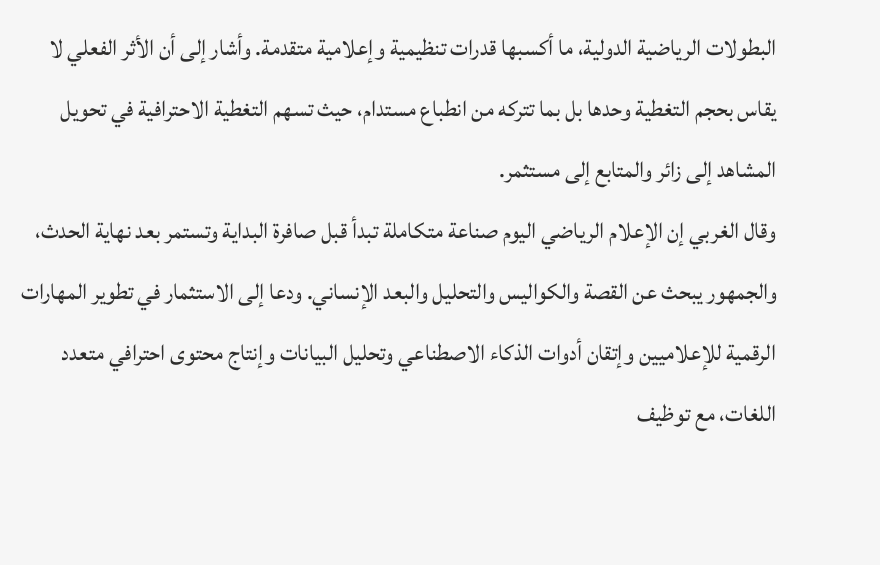البطولات الرياضية الدولية، ما أكسبها قدرات تنظيمية وإعلامية متقدمة. وأشار إلى أن الأثر الفعلي لا يقاس بحجم التغطية وحدها بل بما تتركه من انطباع مستدام، حيث تسهم التغطية الاحترافية في تحويل المشاهد إلى زائر والمتابع إلى مستثمر.
وقال الغربي إن الإعلام الرياضي اليوم صناعة متكاملة تبدأ قبل صافرة البداية وتستمر بعد نهاية الحدث، والجمهور يبحث عن القصة والكواليس والتحليل والبعد الإنساني. ودعا إلى الاستثمار في تطوير المهارات الرقمية للإعلاميين وإتقان أدوات الذكاء الاصطناعي وتحليل البيانات وإنتاج محتوى احترافي متعدد اللغات، مع توظيف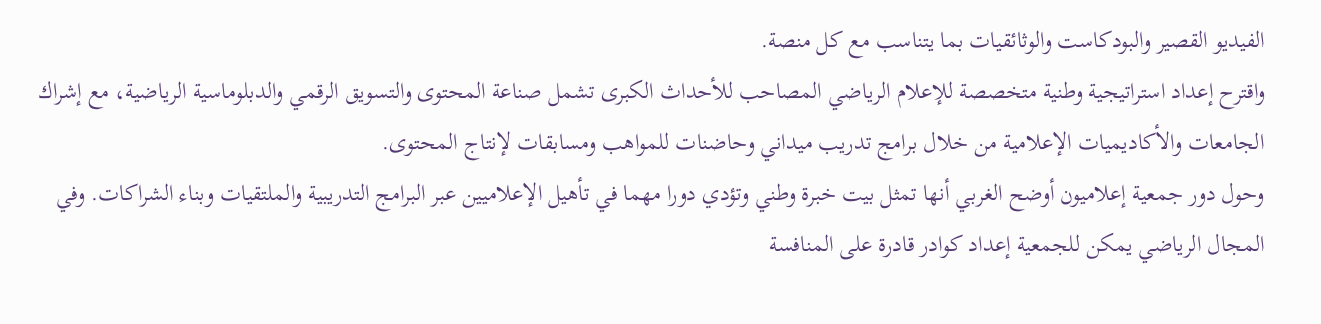الفيديو القصير والبودكاست والوثائقيات بما يتناسب مع كل منصة.
واقترح إعداد استراتيجية وطنية متخصصة للإعلام الرياضي المصاحب للأحداث الكبرى تشمل صناعة المحتوى والتسويق الرقمي والدبلوماسية الرياضية، مع إشراك الجامعات والأكاديميات الإعلامية من خلال برامج تدريب ميداني وحاضنات للمواهب ومسابقات لإنتاج المحتوى.
وحول دور جمعية إعلاميون أوضح الغربي أنها تمثل بيت خبرة وطني وتؤدي دورا مهما في تأهيل الإعلاميين عبر البرامج التدريبية والملتقيات وبناء الشراكات. وفي المجال الرياضي يمكن للجمعية إعداد كوادر قادرة على المنافسة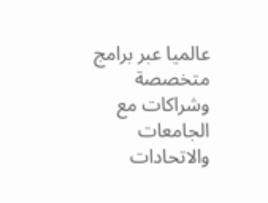عالميا عبر برامج متخصصة وشراكات مع الجامعات والاتحادات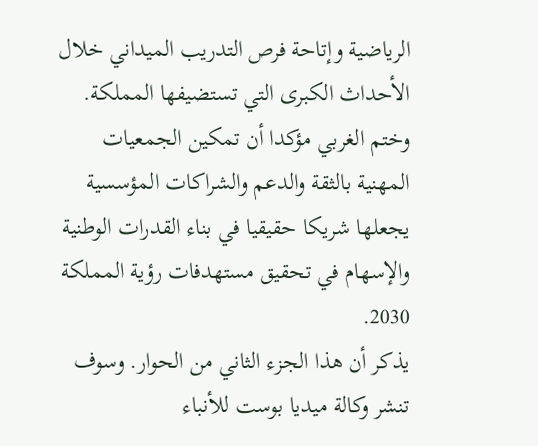الرياضية وإتاحة فرص التدريب الميداني خلال الأحداث الكبرى التي تستضيفها المملكة.
وختم الغربي مؤكدا أن تمكين الجمعيات المهنية بالثقة والدعم والشراكات المؤسسية يجعلها شريكا حقيقيا في بناء القدرات الوطنية والإسهام في تحقيق مستهدفات رؤية المملكة 2030.
يذكر أن هذا الجزء الثاني من الحوار. وسوف تنشر وكالة ميديا بوست للأنباء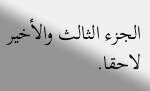الجزء الثالث والأخير لاحقا.